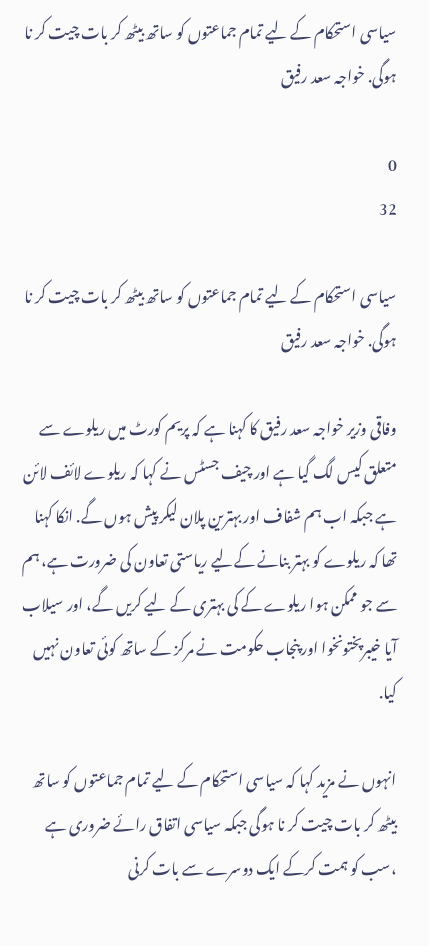سیاسی استحکام کے لیے تمام جماعتوں کو ساتھ بیٹھ کر بات چیت کر نا ہوگی. خواجہ سعد رفیق

0
32

سیاسی استحکام کے لیے تمام جماعتوں کو ساتھ بیٹھ کر بات چیت کر نا ہوگی. خواجہ سعد رفیق

وفاقی وزیر خواجہ سعد رفیق کا کہنا ہے کہ پریم کورٹ میں ریلوے سے متعلق کیس لگ گیا ہے اور چیف جسٹس نے کہا کہ ریلوے لائف لائن ہے جبکہ اب ہم شفاف اور بہترین پلان لیکر پیش ہوں گے. انکا کہنا تھا کہ ریلوے کو بہتر بنانے کےلیے ریاستی تعاون کی ضرورت ہے، ہم سے جو ممکن ہوا ریلوے کے کی بہتری کے لیے کریں گے، اور سیلاب آیا خیبرپختونخوا اور پنجاب حکومت نے مرکز کے ساتھ کوئی تعاون نہیں کیا.

انہوں نے مزید کہا کہ سیاسی استحکام کے لیے تمام جماعتوں کو ساتھ بیٹھ کر بات چیت کر نا ہوگی جبکہ سیاسی اتفاق رائے ضروری ہے ،سب کو ہمت کرکے ایک دوسرے سے بات کرنی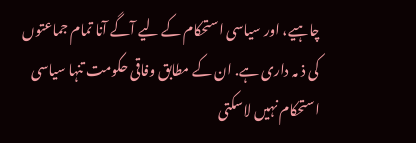چاہیے، اور سیاسی استحکام کے لیے آگے آنا تمام جماعتوں کی ذ مہ داری ہے. ان کے مطابق وفاقی حکومت تنہا سیاسی استحکام نہیں لاسکتی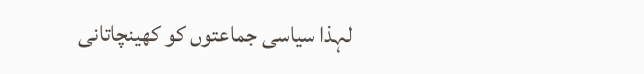لہذا سیاسی جماعتوں کو کھینچاتانی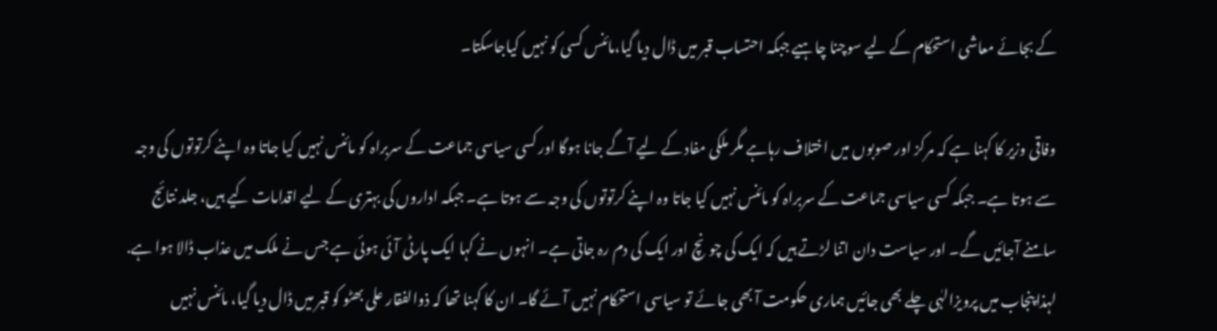کے بجائے معاشی استحکام کے لیے سوچنا چاہیے جبکہ احتساب قبر میں ڈال دیا گیا،مائنس کسی کو نہیں کیاجاسکتا۔

وفاقی وزیر کا کہنا ہے کہ مرکز اور صوبوں میں اختلاف رہاہے مگر ملکی مفاد کے لیے آگے جانا ہوگا اور کسی سیاسی جماعت کے سربراہ کو مائنس نہیں کیا جاتا وہ اپنے کرتوتوں کی وجہ سے ہوتا ہے۔ جبکہ کسی سیاسی جماعت کے سربراہ کو مائنس نہیں کیا جاتا وہ اپنے کرتوتوں کی وجہ سے ہوتا ہے۔ جبکہ اداروں کی بہتری کے لیے اقدامات کیے ہیں، جلد نتائج سامنے آجائیں گے۔ اور سیاست دان اتنا لڑتے ہیں کہ ایک کی چونچ اور ایک کی دم رہ جاتی ہے۔ انہوں نے کہا ایک پارٹی آئی ہوئی ہے جس نے ملک میں عذاب ڈالا ہوا ہے. لہذا پنجاب میں پرویزالہٰی چلے بھی جائیں ہماری حکومت آ بھی جائے تو سیاسی استحکام نہیں آئے گا۔ ان کا کہنا تھا کہ ذوالفقار علی بھٹو کو قبر میں ڈال دیا گیا، مائنس نہیں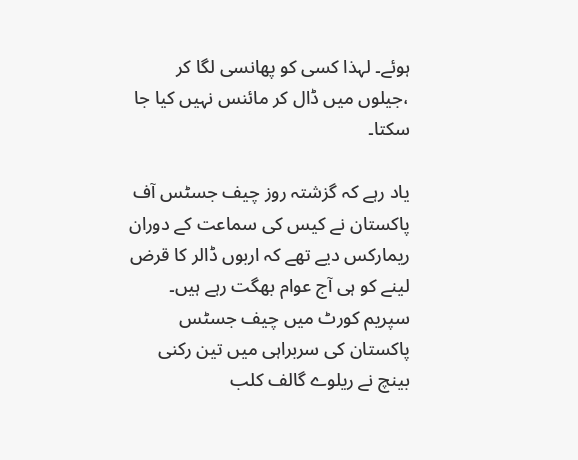ہوئے۔ لہذا کسی کو پھانسی لگا کر ،جیلوں میں ڈال کر مائنس نہیں کیا جا سکتا۔

یاد رہے کہ گزشتہ روز چیف جسٹس آف پاکستان نے کیس کی سماعت کے دوران ریمارکس دیے تھے کہ اربوں ڈالر کا قرض لینے کو ہی آج عوام بھگت رہے ہیں۔ سپریم کورٹ میں چیف جسٹس پاکستان کی سربراہی میں تین رکنی بینچ نے ریلوے گالف کلب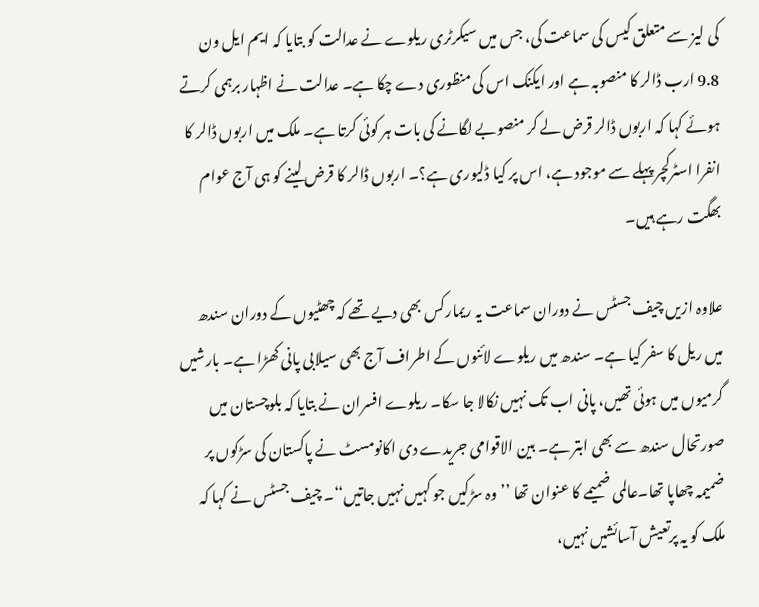کی لیز سے متعلق کیس کی سماعت کی، جس میں سیکرٹری ریلوے نے عدالت کو بتایا کہ ایم ایل ون 9.8 ارب ڈالر کا منصوبہ ہے اور ایکنک اس کی منظوری دے چکا ہے۔ عدالت نے اظہار برہمی کرتے ہوئے کہا کہ اربوں ڈالر قرض لے کر منصوبے لگانے کی بات ہر کوئی کرتا ہے۔ ملک میں اربوں ڈالر کا انفرا اسٹرکچر پہلے سے موجود ہے، اس پر کیا ڈلیوری ہے؟۔ اربوں ڈالر کا قرض لینے کو ہی آج عوام بھگت رہے ہیں۔

علاوہ ازیں چیف جسٹس نے دوران سماعت یہ ریمارکس بھی دیے تھے کہ چھٹیوں کے دوران سندھ میں ریل کا سفر کیا ہے۔ سندھ میں ریلوے لائنوں کے اطراف آج بھی سیلابی پانی کھڑا ہے۔ بارشیں گرمیوں میں ہوئی تھیں، پانی اب تک نہیں نکالا جا سکا۔ ریلوے افسران نے بتایا کہ بلوچستان میں صورتحال سندھ سے بھی ابتر ہے۔ بین الاقوامی جریدے دی اکانومسٹ نے پاکستان کی سڑکوں پر ضمیمہ چھاپا تھا۔عالمی ضمیمے کا عنوان تھا ’’وہ سڑکیں جو کہیں نہیں جاتیں‘‘۔ چیف جسٹس نے کہا کہ ملک کو یہ پرتعیش آسائشیں نہیں،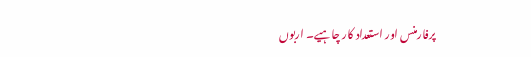پرفارمنس اور استعداد کار چاہیے۔ اربوں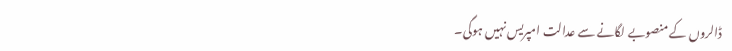ڈالروں کے منصوبے لگانے سے عدالت امپریس نہیں ہوگی۔